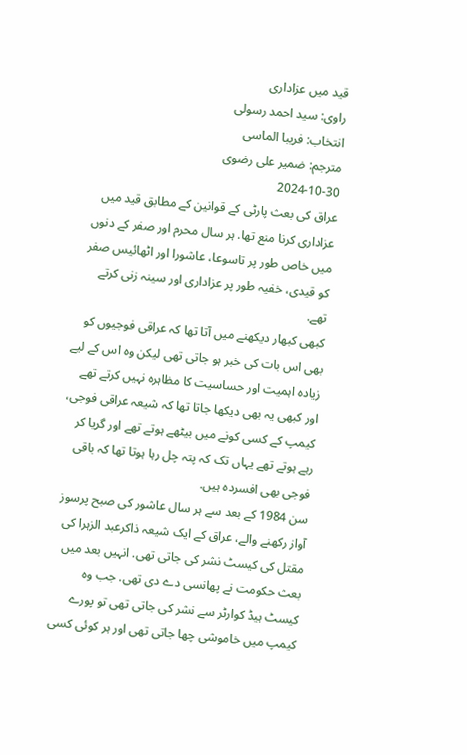قید میں عزاداری
راوی: سید احمد رسولی
انتخاب: فریبا الماسی
مترجم: ضمیر علی رضوی
2024-10-30
عراق کی بعث پارٹی کے قوانین کے مطابق قید میں عزاداری کرنا منع تھا. ہر سال محرم اور صفر کے دنوں میں خاص طور پر تاسوعا، عاشورا اور اٹھائیس صفر کو قیدی، خفیہ طور پر عزاداری اور سینہ زنی کرتے تھے.
کبھی کبھار دیکھنے میں آتا تھا کہ عراقی فوجیوں کو بھی اس بات کی خبر ہو جاتی تھی لیکن وہ اس کے لیے زیادہ اہمیت اور حساسیت کا مظاہرہ نہیں کرتے تھے اور کبھی یہ بھی دیکھا جاتا تھا کہ شیعہ عراقی فوجی، کیمپ کے کسی کونے میں بیٹھے ہوتے تھے اور گریا کر رہے ہوتے تھے یہاں تک کہ پتہ چل رہا ہوتا تھا کہ باقی فوجی بھی افسردہ ہیں.
سن 1984 کے بعد سے ہر سال عاشور کی صبح پرسوز آواز رکھنے والے، عراق کے ایک شیعہ ذاکرعبد الزہرا کی مقتل کی کیسٹ نشر کی جاتی تھی. انہیں بعد میں بعث حکومت نے پھانسی دے دی تھی. جب وہ کیسٹ ہیڈ کوارٹر سے نشر کی جاتی تھی تو پورے کیمپ میں خاموشی چھا جاتی تھی اور ہر کوئی کسی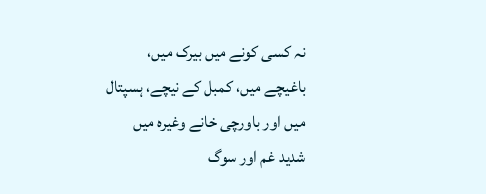نہ کسی کونے میں بیرک میں، باغیچے میں، کمبل کے نیچے، ہسپتال میں اور باورچی خانے وغیرہ میں شدید غم اور سوگ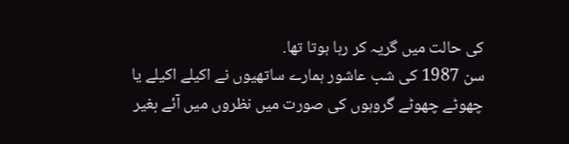کی حالت میں گریہ کر رہا ہوتا تھا.
سن 1987 کی شب عاشور ہمارے ساتھیوں نے اکیلے اکیلے یا چھوٹے چھوٹے گروہوں کی صورت میں نظروں میں آئے بغیر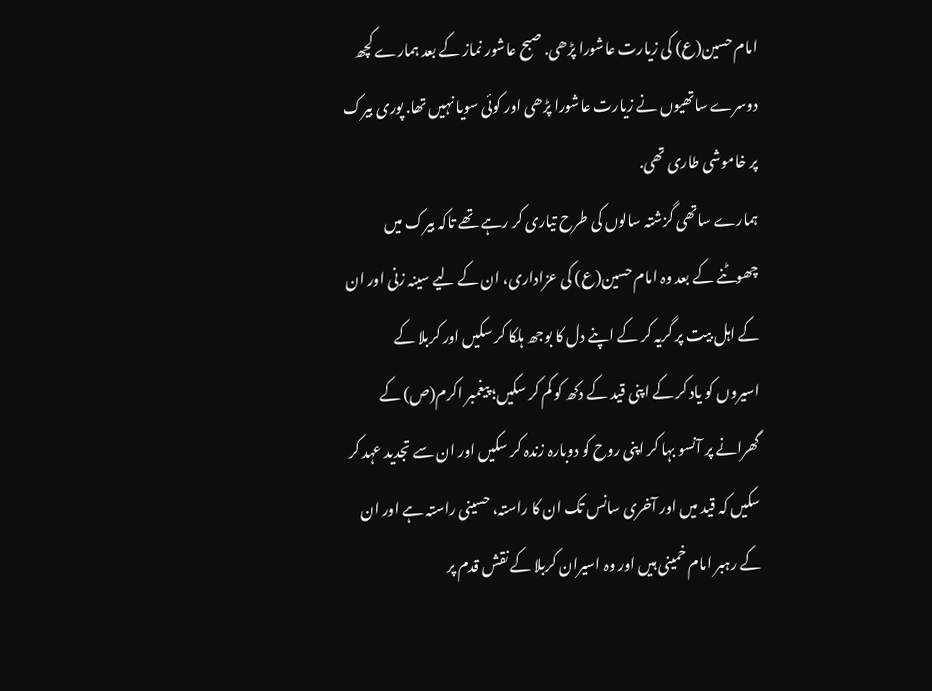امام حسین(ع) کی زیارت عاشورا پڑھی. صبح عاشور نماز کے بعد ہمارے کچھ دوسرے ساتھیوں نے زیارت عاشورا پڑھی اور کوئی سویا نہیں تھا. پوری بیرک پر خاموشی طاری تھی.
ہمارے ساتھی گزشتہ سالوں کی طرح تیاری کر رہے تھے تاکہ بیرک میں چھوٹنے کے بعد وہ امام حسین(ع) کی عزاداری، ان کے لیے سینہ زنی اور ان کے اہل بیت پر گریہ کر کے اپنے دل کا بوجھ ہلکا کر سکیں اور کربلا کے اسیروں کو یاد کر کے اپنی قید کے دکھ کو کم کر سکیں؛ پیغمبر اکرم(ص) کے گھرانے پر آنسو بہا کر اپنی روح کو دوبارہ زندہ کر سکیں اور ان سے تجدید عہد کر سکیں کہ قید میں اور آخری سانس تک ان کا راستہ، حسینی راستہ ہے اور ان کے رہبر امام خمینی ہیں اور وہ اسیران کربلا کے نقش قدم پر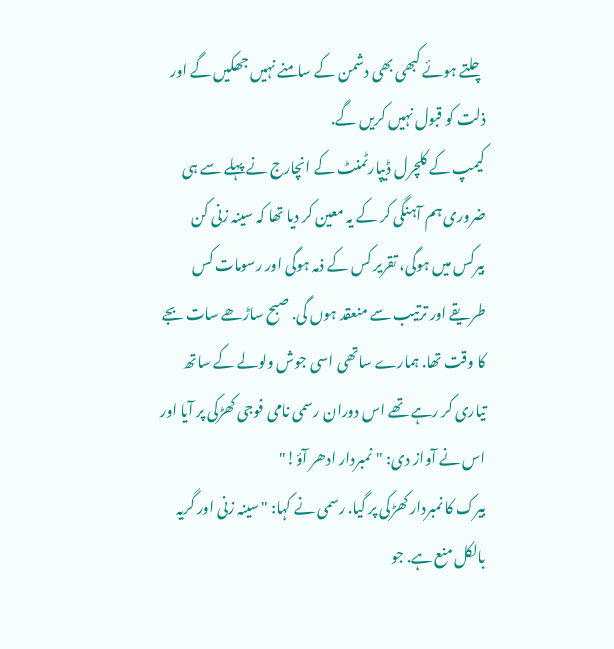چلتے ہوئے کبھی بھی دشمن کے سامنے نہیں جھکیں گے اور ذلت کو قبول نہیں کریں گے.
کیمپ کے کلچرل ڈیپارٹمنٹ کے انچارج نے پہلے سے ہی ضروری ہم آہنگی کر کے یہ معین کر دیا تھا کہ سینہ زنی کن بیرکس میں ہوگی، تقریر کس کے ذمہ ہوگی اور رسومات کس طریقے اور ترتیب سے منعقد ہوں گی. صبح ساڑھے سات بجے کا وقت تھا. ہمارے ساتھی اسی جوش ولولے کے ساتھ تیاری کر رہے تھے اس دوران رسمی نامی فوجی کھڑکی پر آیا اور اس نے آواز دی: "نمبردار ادھر آؤ!"
بیرک کا نمبردار کھڑکی پر گیا. رسمی نے کہا: "سینہ زنی اور گریہ بالکل منع ہے. جو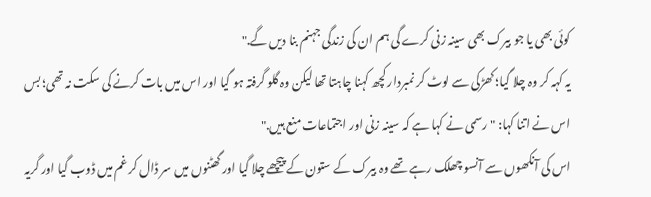کوئی بھی یا جو بیرک بھی سینہ زنی کرے گی ہم ان کی زندگی جہنم بنا دیں گے."
یہ کہہ کر وہ چلا گیا؛ کھڑکی سے لوٹ کر نمبردار کچھ کہنا چاہتا تھا لیکن وہ گلو گرفتہ ہو گیا اور اس میں بات کرنے کی سکت نہ تھی؛ بس اس نے اتنا کہا: "رسمی نے کہا ہے کہ سینہ زنی اور اجتماعات منع ہیں."
اس کی آنکھوں سے آنسو چھلک رہے تھے وہ بیرک کے ستون کے پیچھے چلا گیا اور گھٹنوں میں سر ڈال کر غم میں ڈوب گیا اور گریہ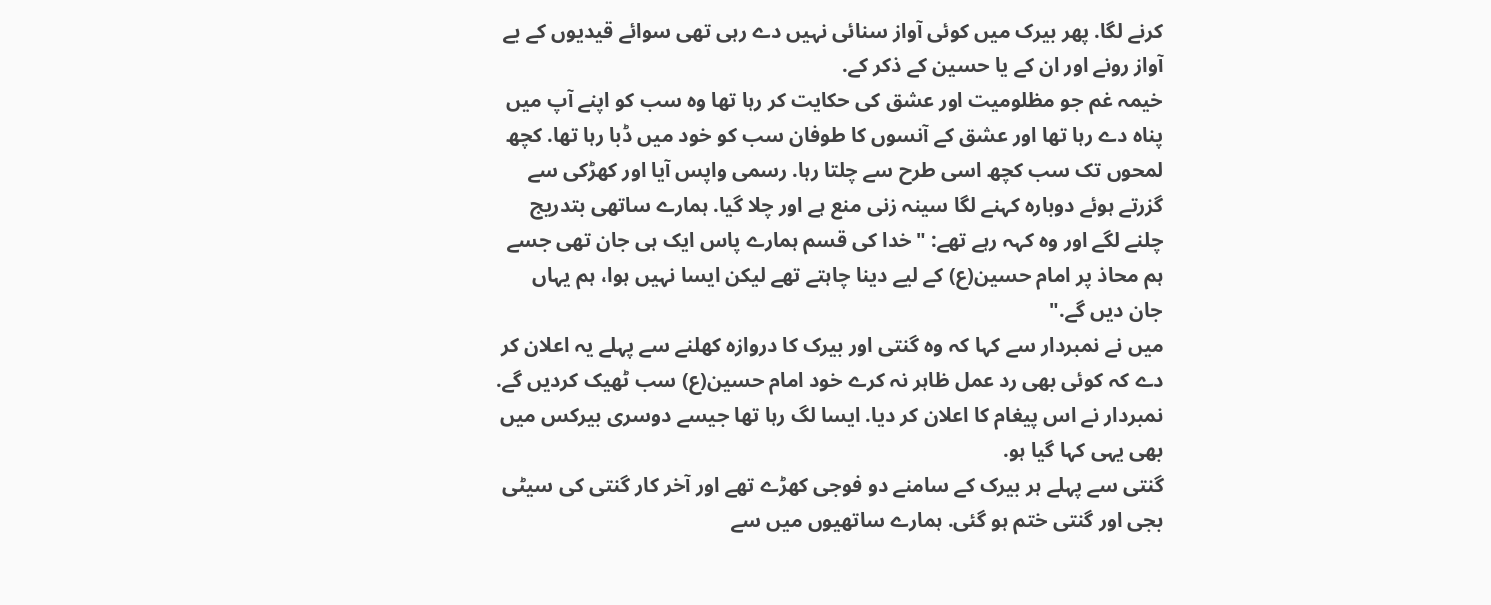کرنے لگا. پھر بیرک میں کوئی آواز سنائی نہیں دے رہی تھی سوائے قیدیوں کے بے آواز رونے اور ان کے یا حسین کے ذکر کے.
خیمہ غم جو مظلومیت اور عشق کی حکایت کر رہا تھا وہ سب کو اپنے آپ میں پناہ دے رہا تھا اور عشق کے آنسوں کا طوفان سب کو خود میں ڈبا رہا تھا. کچھ لمحوں تک سب کچھ اسی طرح سے چلتا رہا. رسمی واپس آیا اور کھڑکی سے گزرتے ہوئے دوبارہ کہنے لگا سینہ زنی منع ہے اور چلا گیا. ہمارے ساتھی بتدریج چلنے لگے اور وہ کہہ رہے تھے: "خدا کی قسم ہمارے پاس ایک ہی جان تھی جسے ہم محاذ پر امام حسین(ع) کے لیے دینا چاہتے تھے لیکن ایسا نہیں ہوا، ہم یہاں جان دیں گے."
میں نے نمبردار سے کہا کہ وہ گنتی اور بیرک کا دروازہ کھلنے سے پہلے یہ اعلان کر دے کہ کوئی بھی رد عمل ظاہر نہ کرے خود امام حسین(ع) سب ٹھیک کردیں گے.
نمبردار نے اس پیغام کا اعلان کر دیا. ایسا لگ رہا تھا جیسے دوسری بیرکس میں بھی یہی کہا گیا ہو.
گنتی سے پہلے ہر بیرک کے سامنے دو فوجی کھڑے تھے اور آخر کار گنتی کی سیٹی بجی اور گنتی ختم ہو گئی. ہمارے ساتھیوں میں سے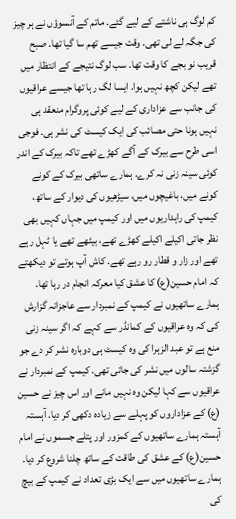کم لوگ ہی ناشتے کے لیے گئے. ماتم کے آنسوؤں نے ہر چیز کی جگہ لے لی تھی. وقت جیسے تھم سا گیا تھا. صبح قریب نو بجے کا وقت تھا. سب لوگ نتیجے کے انتظار میں تھے لیکن کچھ نہیں ہوا. ایسا لگ رہا تھا جیسے عراقیوں کی جانب سے عزاداری کے لیے کوئی پروگرام منعقد ہی نہیں ہونا حتی مصائب کی ایک کیسٹ کی نشر ہی. فوجی اسی طرح سے بیرک کے آگے کھڑے تھے تاکہ بیرک کے اندر کوئی سینہ زنی نہ کرے. ہمارے ساتھی بیرک کے کونے کونے میں، باغیچوں میں، سیڑھیوں کی دیوار کے ساتھ، کیمپ کی راہداریوں میں اور کیمپ میں جہاں کہیں بھی نظر جاتی اکیلے اکیلے کھڑے تھے، بیٹھے تھے یا ٹہل رہے تھے اور زار و قطار رو رہے تھے. کاش آپ ہوتے تو دیکھتے کہ امام حسین(ع) کا عشق کیا معرکہ انجام در رہا تھا. ہمارے ساتھیوں نے کیمپ کے نمبردار سے عاجزانہ گزارش کی کہ وہ عراقیوں کے کمانڈر سے کہے کہ اگر سینہ زنی منع ہے تو عبد الزہرا کی وہ کیسٹ ہی دوبارہ نشر کر دے جو گزشتہ سالوں میں نشر کی جاتی تھی. کیمپ کے نمبردار نے عراقیوں سے کہا لیکن وہ نہیں مانے اور اس چیز نے حسین (ع) کے عزاداروں کو پہلے سے زیادہ دکھی کر دیا. آہستہ آہستہ ہمارے ساتھیوں کے کمزور اور پتلے جسموں نے امام حسین(ع) کے عشق کی طاقت کے ساتھ چلنا شروع کر دیا. ہمارے ساتھیوں میں سے ایک بڑی تعداد نے کیمپ کے بیچ کی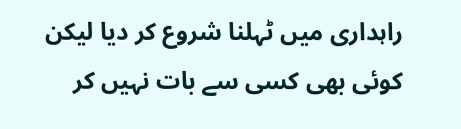راہداری میں ٹہلنا شروع کر دیا لیکن کوئی بھی کسی سے بات نہیں کر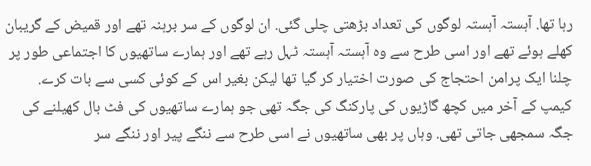رہا تھا. آہستہ آہستہ لوگوں کی تعداد بڑھتی چلی گئی. ان لوگوں کے سر برہنہ تھے اور قمیض کے گریبان کھلے ہوئے تھے اور اسی طرح سے وہ آہستہ آہستہ ٹہل رہے تھے اور ہمارے ساتھیوں کا اجتماعی طور پر چلنا ایک پرامن احتجاج کی صورت اختیار کر گیا تھا لیکن بغیر اس کے کوئی کسی سے بات کرے.
کیمپ کے آخر میں کچھ گاڑیوں کی پارکنگ کی جگہ تھی جو ہمارے ساتھیوں کی فٹ بال کھیلنے کی جگہ سمجھی جاتی تھی. وہاں پر بھی ساتھیوں نے اسی طرح سے ننگے پیر اور ننگے سر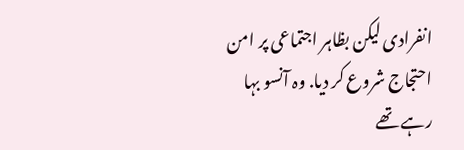انفرادی لیکن بظاہر اجتماعی پر امن احتجاج شروع کر دیا. وہ آنسو بہا رہے تھے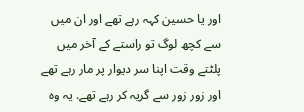اور یا حسین کہہ رہے تھے اور ان میں سے کچھ لوگ تو راستے کے آخر میں پلٹتے وقت اپنا سر دیوار پر مار رہے تھے اور زور زور سے گریہ کر رہے تھے. یہ وہ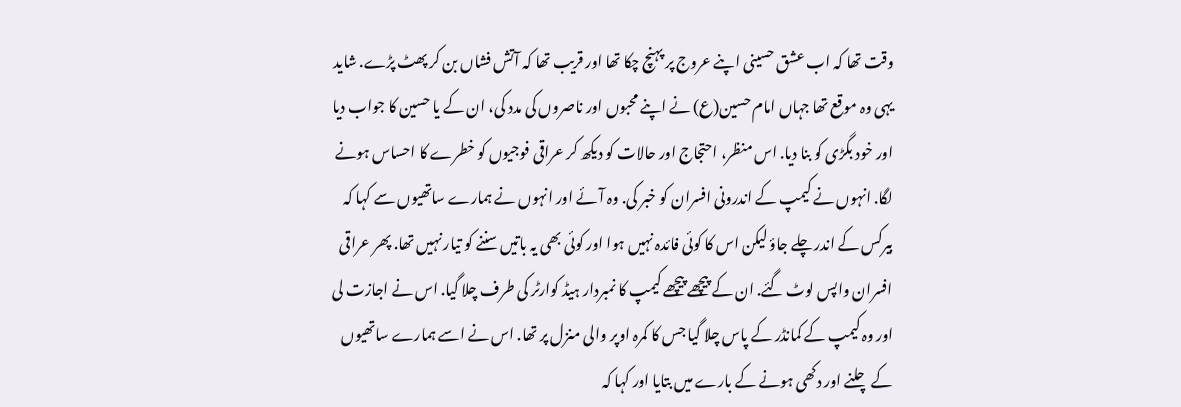وقت تھا کہ اب عشق حسینی اپنے عروج پر پہنچ چکا تھا اور قریب تھا کہ آتش فشاں بن کر پھٹ پڑے. شاید یہی وہ موقع تھا جہاں امام حسین(ع) نے اپنے محبوں اور ناصروں کی مدد کی، ان کے یا حسین کا جواب دیا اور خود بگڑی کو بنا دیا. اس منظر، احتجاج اور حالات کو دیکھ کر عراقی فوجیوں کو خطرے کا احساس ہونے لگا. انہوں نے کیمپ کے اندرونی افسران کو خبر کی. وہ آئے اور انہوں نے ہمارے ساتھیوں سے کہا کہ بیرکس کے اندر چلے جاؤ لیکن اس کا کوئی فائدہ نہیں ہوا اور کوئی بھی یہ باتیں سننے کو تیار نہیں تھا. پھر عراقی افسران واپس لوٹ گئے. ان کے پیچھے پیچھے کیمپ کا نمبردار ہیڈ کوارٹر کی طرف چلا گیا. اس نے اجازت لی اور وہ کیمپ کے کمانڈر کے پاس چلا گیا جس کا کمرہ اوپر والی منزل پر تھا. اس نے اسے ہمارے ساتھیوں کے چلنے اور دکھی ہونے کے بارے میں بتایا اور کہا کہ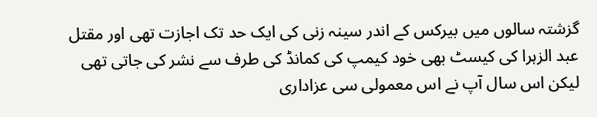گزشتہ سالوں میں بیرکس کے اندر سینہ زنی کی ایک حد تک اجازت تھی اور مقتل عبد الزہرا کی کیسٹ بھی خود کیمپ کی کمانڈ کی طرف سے نشر کی جاتی تھی لیکن اس سال آپ نے اس معمولی سی عزاداری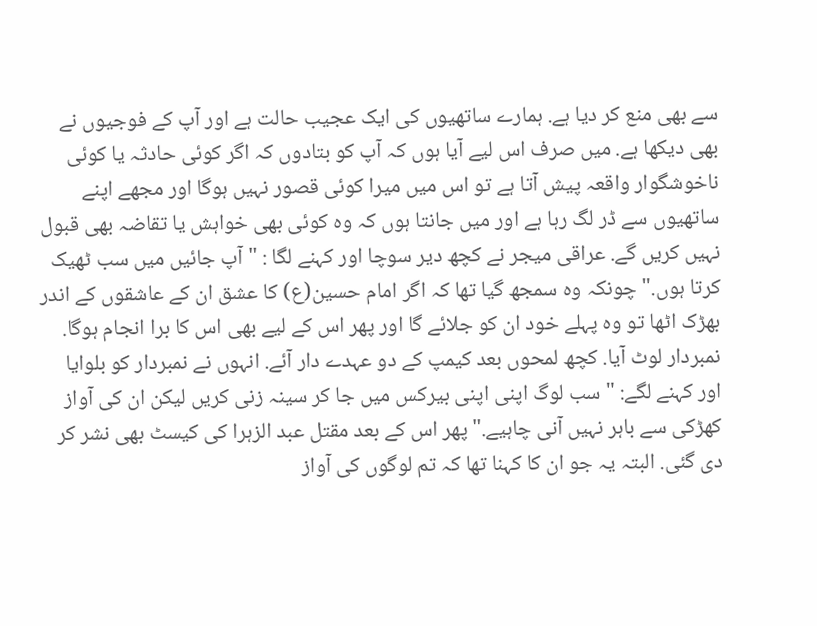سے بھی منع کر دیا ہے. ہمارے ساتھیوں کی ایک عجیب حالت ہے اور آپ کے فوجیوں نے بھی دیکھا ہے. میں صرف اس لیے آیا ہوں کہ آپ کو بتادوں کہ اگر کوئی حادثہ یا کوئی ناخوشگوار واقعہ پیش آتا ہے تو اس میں میرا کوئی قصور نہیں ہوگا اور مجھے اپنے ساتھیوں سے ڈر لگ رہا ہے اور میں جانتا ہوں کہ وہ کوئی بھی خواہش یا تقاضہ بھی قبول نہیں کریں گے. عراقی میجر نے کچھ دیر سوچا اور کہنے لگا : "آپ جائیں میں سب ٹھیک کرتا ہوں." چونکہ وہ سمجھ گیا تھا کہ اگر امام حسین(ع) کا عشق ان کے عاشقوں کے اندر بھڑک اٹھا تو وہ پہلے خود ان کو جلائے گا اور پھر اس کے لیے بھی اس کا برا انجام ہوگا. نمبردار لوٹ آیا. کچھ لمحوں بعد کیمپ کے دو عہدے دار آئے. انہوں نے نمبردار کو بلوایا اور کہنے لگے: "سب لوگ اپنی اپنی بیرکس میں جا کر سینہ زنی کریں لیکن ان کی آواز کھڑکی سے باہر نہیں آنی چاہیے." پھر اس کے بعد مقتل عبد الزہرا کی کیسٹ بھی نشر کر دی گئی. البتہ یہ جو ان کا کہنا تھا کہ تم لوگوں کی آواز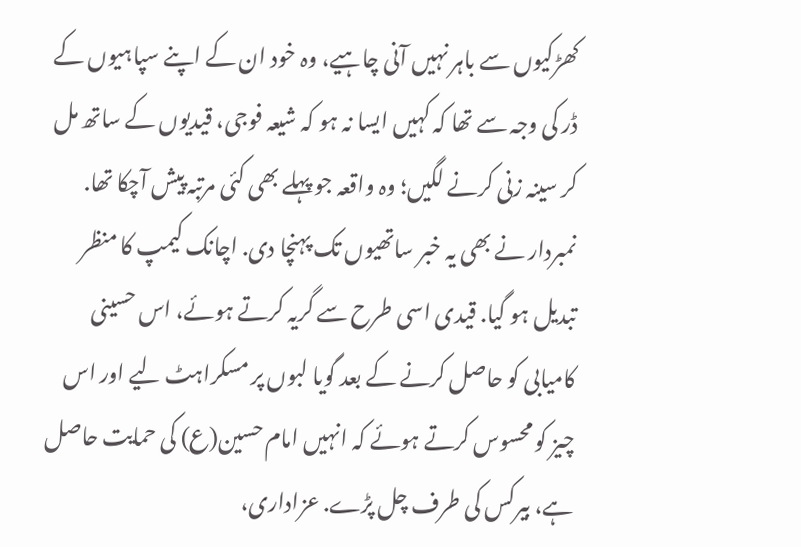کھڑکیوں سے باہر نہیں آنی چاہیے، وہ خود ان کے اپنے سپاہیوں کے ڈر کی وجہ سے تھا کہ کہیں ایسا نہ ہو کہ شیعہ فوجی، قیدیوں کے ساتھ مل کر سینہ زنی کرنے لگیں؛ وہ واقعہ جو پہلے بھی کئی مرتبہ پیش آچکا تھا.
نمبردار نے بھی یہ خبر ساتھیوں تک پہنچا دی. اچانک کیمپ کا منظر تبدیل ہو گیا. قیدی اسی طرح سے گریہ کرتے ہوئے، اس حسینی کامیابی کو حاصل کرنے کے بعد گویا لبوں پر مسکراہٹ لیے اور اس چیز کو محسوس کرتے ہوئے کہ انہیں امام حسین(ع) کی حمایت حاصل ہے، بیرکس کی طرف چل پڑے. عزاداری،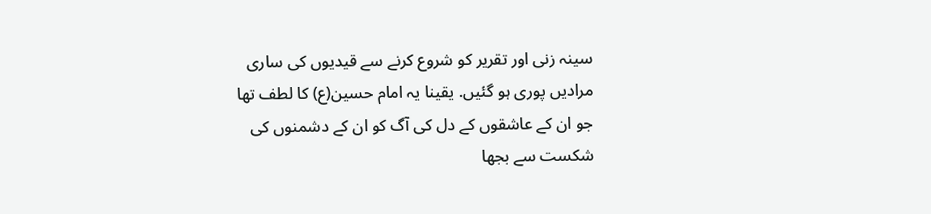سینہ زنی اور تقریر کو شروع کرنے سے قیدیوں کی ساری مرادیں پوری ہو گئیں. یقینا یہ امام حسین(ع) کا لطف تھا جو ان کے عاشقوں کے دل کی آگ کو ان کے دشمنوں کی شکست سے بجھا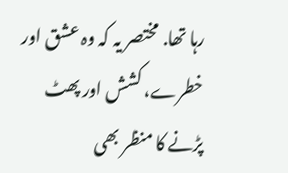رہا تھا. مختصر یہ کہ وہ عشق اور خطرے، کشش اور پھٹ پڑنے کا منظر بھی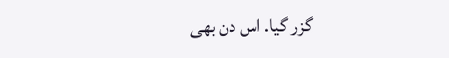گزر گیا. اس دن بھی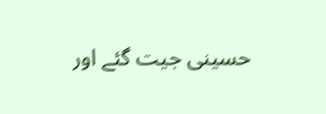حسینی جیت گئے اور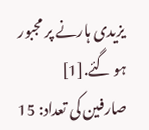یزیدی ہارنے پر مجبور ہو گئے.[1]
صارفین کی تعداد: 15